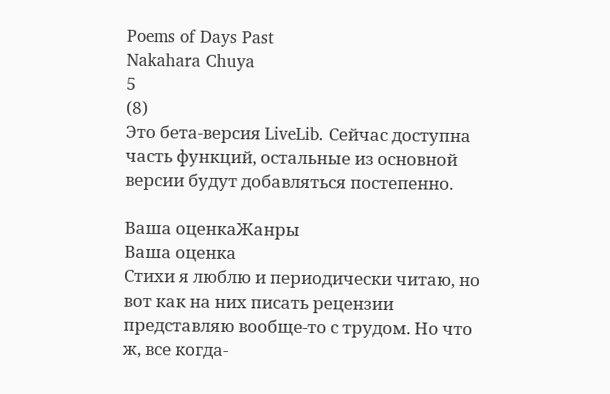Poems of Days Past
Nakahara Chuya
5
(8)
Это бета-версия LiveLib. Сейчас доступна часть функций, остальные из основной версии будут добавляться постепенно.

Ваша оценкаЖанры
Ваша оценка
Стихи я люблю и периодически читаю, но вот как на них писать рецензии представляю вообще-то с трудом. Но что ж, все когда-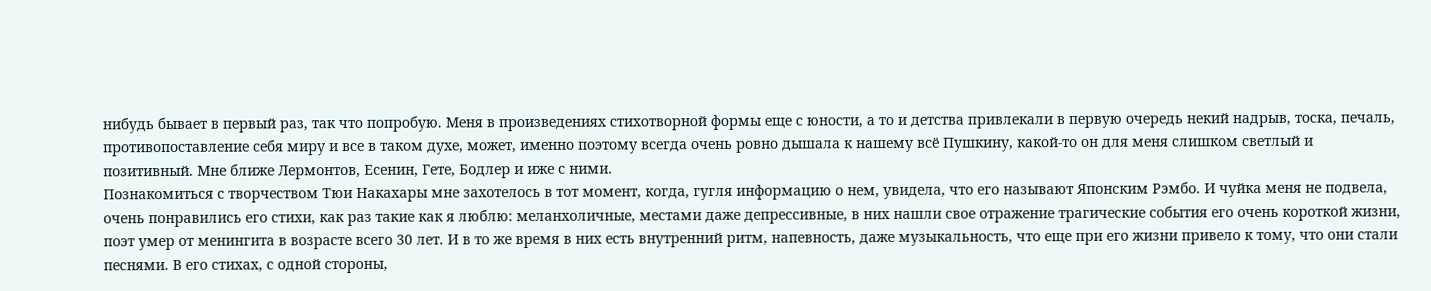нибудь бывает в первый раз, так что попробую. Меня в произведениях стихотворной формы еще с юности, а то и детства привлекали в первую очередь некий надрыв, тоска, печаль, противопоставление себя миру и все в таком духе, может, именно поэтому всегда очень ровно дышала к нашему всё Пушкину, какой-то он для меня слишком светлый и позитивный. Мне ближе Лермонтов, Есенин, Гете, Бодлер и иже с ними.
Познакомиться с творчеством Тюи Накахары мне захотелось в тот момент, когда, гугля информацию о нем, увидела, что его называют Японским Рэмбо. И чуйка меня не подвела, очень понравились его стихи, как раз такие как я люблю: меланхоличные, местами даже депрессивные, в них нашли свое отражение трагические события его очень короткой жизни, поэт умер от менингита в возрасте всего 30 лет. И в то же время в них есть внутренний ритм, напевность, даже музыкальность, что еще при его жизни привело к тому, что они стали песнями. В его стихах, с одной стороны,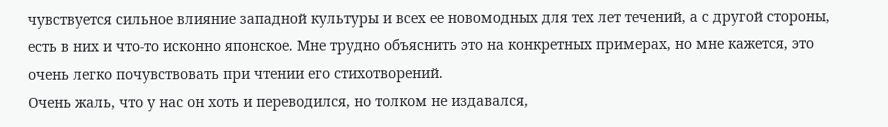чувствуется сильное влияние западной культуры и всех ее новомодных для тех лет течений, а с другой стороны, есть в них и что-то исконно японское. Мне трудно объяснить это на конкретных примерах, но мне кажется, это очень легко почувствовать при чтении его стихотворений.
Очень жаль, что у нас он хоть и переводился, но толком не издавался,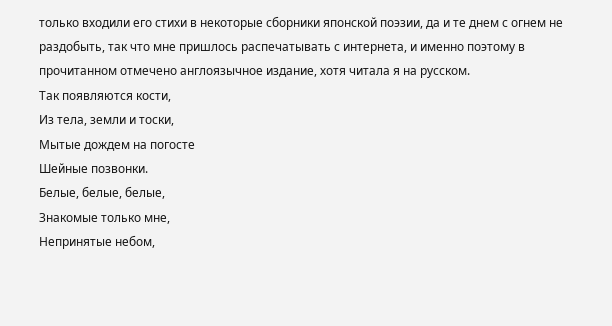только входили его стихи в некоторые сборники японской поэзии, да и те днем с огнем не раздобыть, так что мне пришлось распечатывать с интернета, и именно поэтому в прочитанном отмечено англоязычное издание, хотя читала я на русском.
Так появляются кости,
Из тела, земли и тоски,
Мытые дождем на погосте
Шейные позвонки.
Белые, белые, белые,
Знакомые только мне,
Непринятые небом,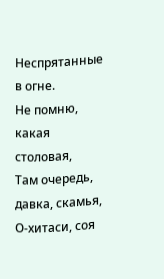Неспрятанные в огне.
Не помню, какая столовая,
Там очередь, давка, скамья,
О-хитаси, соя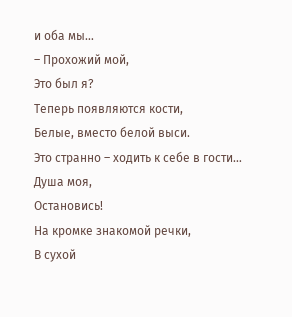и оба мы…
– Прохожий мой,
Это был я?
Теперь появляются кости,
Белые, вместо белой выси.
Это странно – ходить к себе в гости…
Душа моя,
Остановись!
На кромке знакомой речки,
В сухой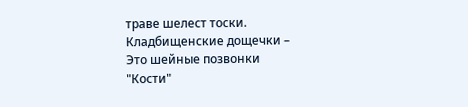траве шелест тоски.
Кладбищенские дощечки –
Это шейные позвонки
"Кости"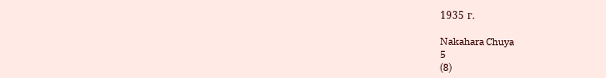1935 г.

Nakahara Chuya
5
(8)